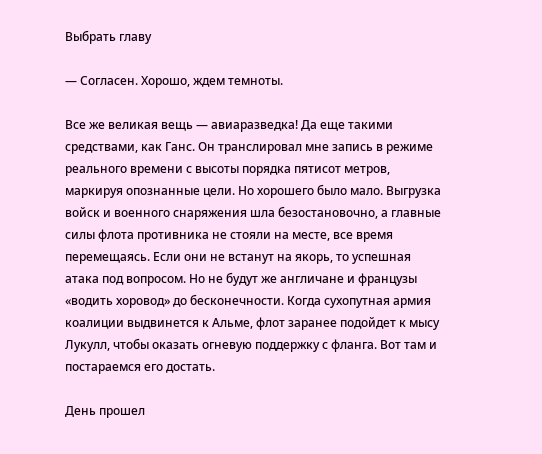Выбрать главу

— Согласен. Хорошо, ждем темноты.

Все же великая вещь — авиаразведка! Да еще такими средствами, как Ганс. Он транслировал мне запись в режиме реального времени с высоты порядка пятисот метров, маркируя опознанные цели. Но хорошего было мало. Выгрузка войск и военного снаряжения шла безостановочно, а главные силы флота противника не стояли на месте, все время перемещаясь. Если они не встанут на якорь, то успешная атака под вопросом. Но не будут же англичане и французы «водить хоровод» до бесконечности. Когда сухопутная армия коалиции выдвинется к Альме, флот заранее подойдет к мысу Лукулл, чтобы оказать огневую поддержку с фланга. Вот там и постараемся его достать.

День прошел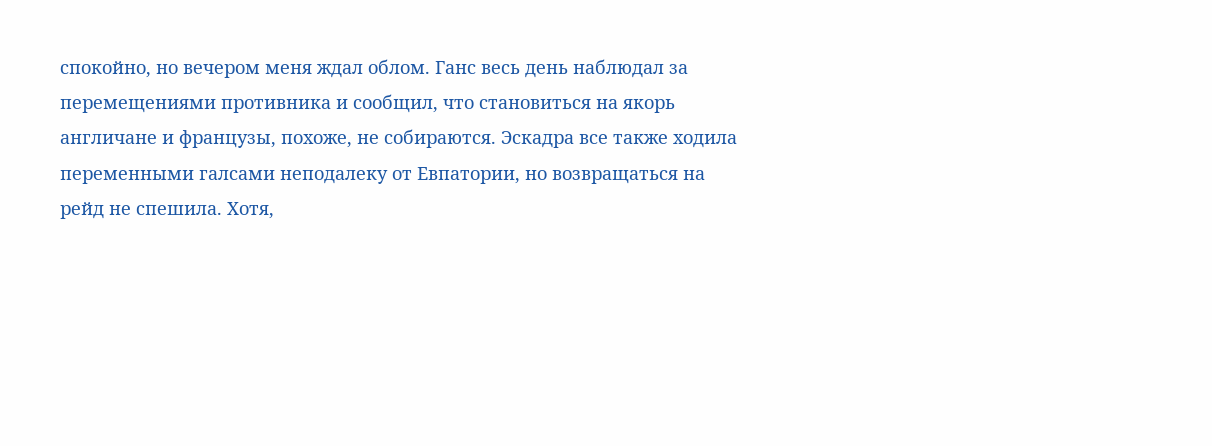спокойно, но вечером меня ждал облом. Ганс весь день наблюдал за перемещениями противника и сообщил, что становиться на якорь англичане и французы, похоже, не собираются. Эскадра все также ходила переменными галсами неподалеку от Евпатории, но возвращаться на рейд не спешила. Хотя,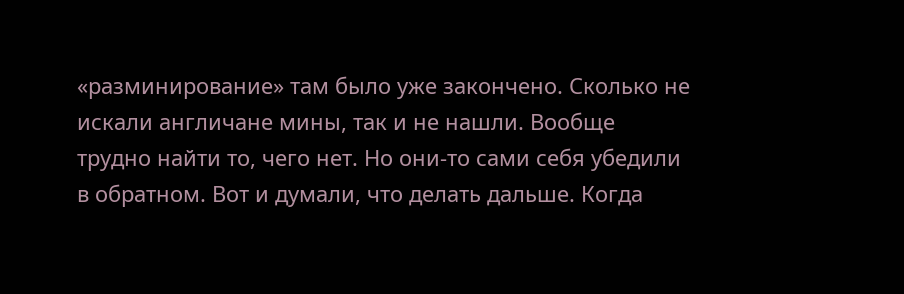«разминирование» там было уже закончено. Сколько не искали англичане мины, так и не нашли. Вообще трудно найти то, чего нет. Но они-то сами себя убедили в обратном. Вот и думали, что делать дальше. Когда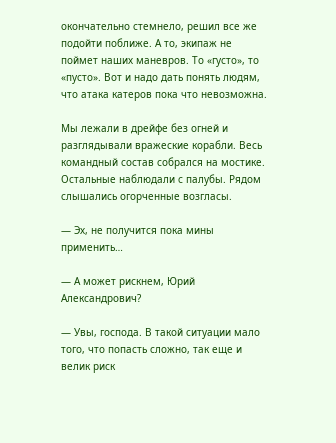окончательно стемнело, решил все же подойти поближе. А то, экипаж не поймет наших маневров. То «густо», то «пусто». Вот и надо дать понять людям, что атака катеров пока что невозможна.

Мы лежали в дрейфе без огней и разглядывали вражеские корабли. Весь командный состав собрался на мостике. Остальные наблюдали с палубы. Рядом слышались огорченные возгласы.

— Эх, не получится пока мины применить…

— А может рискнем, Юрий Александрович?

— Увы, господа. В такой ситуации мало того, что попасть сложно, так еще и велик риск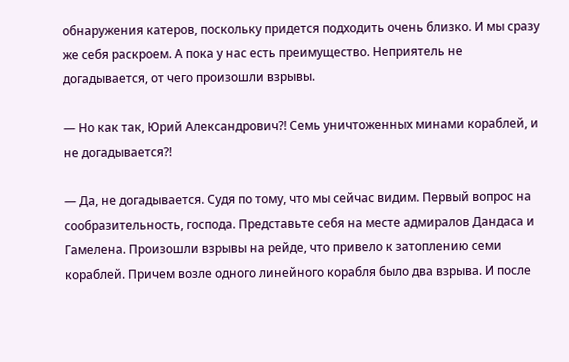обнаружения катеров, поскольку придется подходить очень близко. И мы сразу же себя раскроем. А пока у нас есть преимущество. Неприятель не догадывается, от чего произошли взрывы.

— Но как так, Юрий Александрович⁈ Семь уничтоженных минами кораблей, и не догадывается⁈

— Да, не догадывается. Судя по тому, что мы сейчас видим. Первый вопрос на сообразительность, господа. Представьте себя на месте адмиралов Дандаса и Гамелена. Произошли взрывы на рейде, что привело к затоплению семи кораблей. Причем возле одного линейного корабля было два взрыва. И после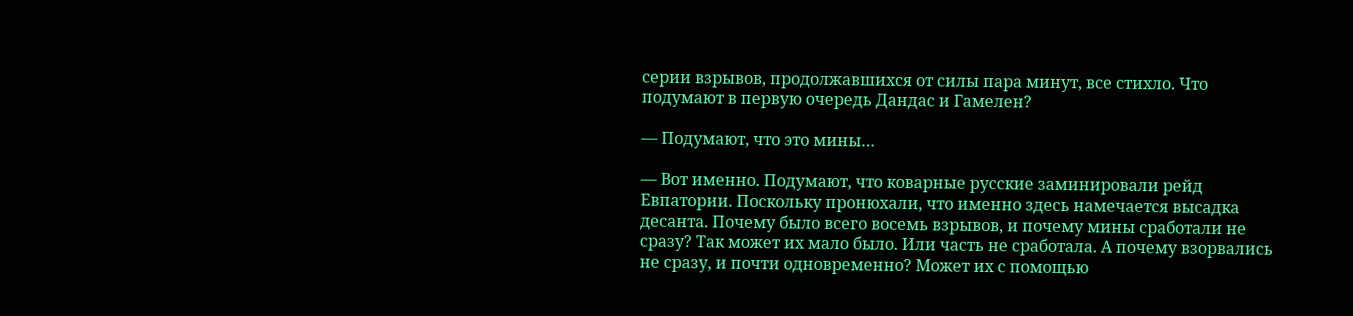серии взрывов, продолжавшихся от силы пара минут, все стихло. Что подумают в первую очередь Дандас и Гамелен?

— Подумают, что это мины…

— Вот именно. Подумают, что коварные русские заминировали рейд Евпатории. Поскольку пронюхали, что именно здесь намечается высадка десанта. Почему было всего восемь взрывов, и почему мины сработали не сразу? Так может их мало было. Или часть не сработала. А почему взорвались не сразу, и почти одновременно? Может их с помощью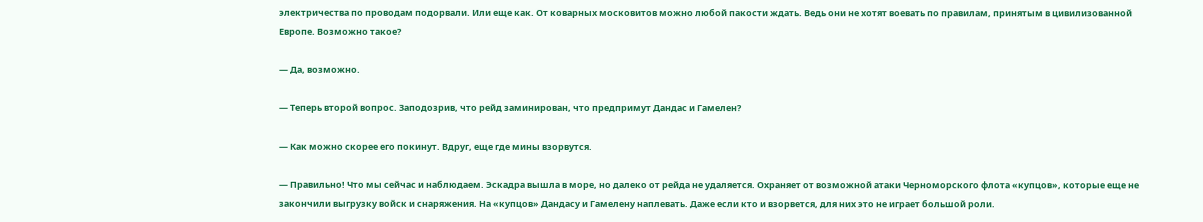электричества по проводам подорвали. Или еще как. От коварных московитов можно любой пакости ждать. Ведь они не хотят воевать по правилам, принятым в цивилизованной Европе. Возможно такое?

— Да, возможно.

— Теперь второй вопрос. Заподозрив, что рейд заминирован, что предпримут Дандас и Гамелен?

— Как можно скорее его покинут. Вдруг, еще где мины взорвутся.

— Правильно! Что мы сейчас и наблюдаем. Эскадра вышла в море, но далеко от рейда не удаляется. Охраняет от возможной атаки Черноморского флота «купцов», которые еще не закончили выгрузку войск и снаряжения. На «купцов» Дандасу и Гамелену наплевать. Даже если кто и взорвется, для них это не играет большой роли.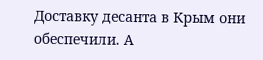Доставку десанта в Крым они обеспечили. А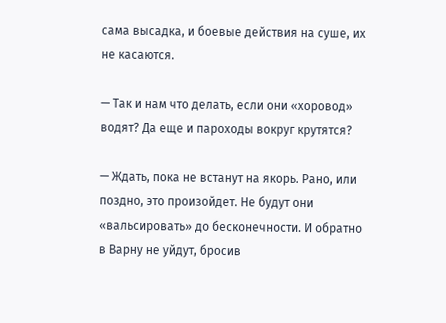сама высадка, и боевые действия на суше, их не касаются.

— Так и нам что делать, если они «хоровод» водят? Да еще и пароходы вокруг крутятся?

— Ждать, пока не встанут на якорь. Рано, или поздно, это произойдет. Не будут они «вальсировать» до бесконечности. И обратно в Варну не уйдут, бросив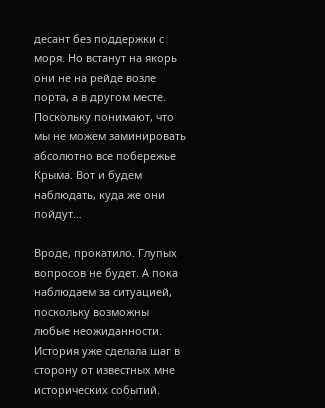десант без поддержки с моря. Но встанут на якорь они не на рейде возле порта, а в другом месте. Поскольку понимают, что мы не можем заминировать абсолютно все побережье Крыма. Вот и будем наблюдать, куда же они пойдут…

Вроде, прокатило. Глупых вопросов не будет. А пока наблюдаем за ситуацией, поскольку возможны любые неожиданности. История уже сделала шаг в сторону от известных мне исторических событий.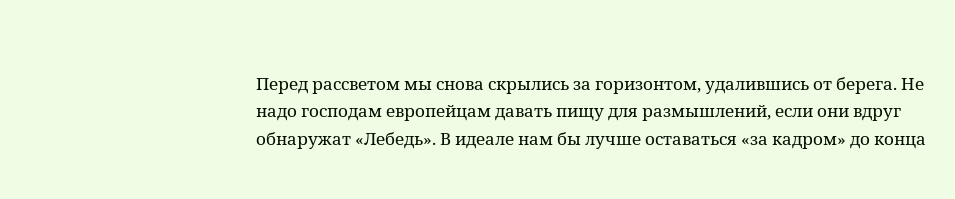Перед рассветом мы снова скрылись за горизонтом, удалившись от берега. Не надо господам европейцам давать пищу для размышлений, если они вдруг обнаружат «Лебедь». В идеале нам бы лучше оставаться «за кадром» до конца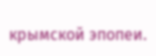крымской эпопеи.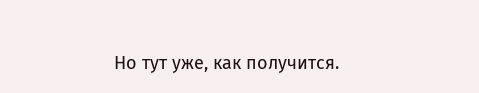Но тут уже, как получится.